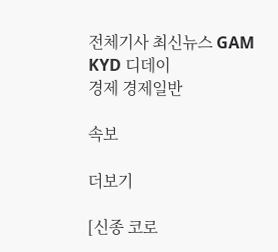전체기사 최신뉴스 GAM
KYD 디데이
경제 경제일반

속보

더보기

[신종 코로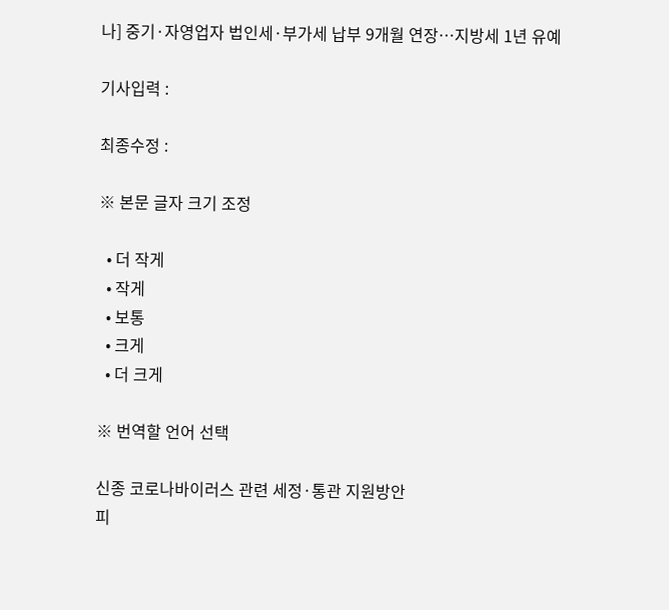나] 중기·자영업자 법인세·부가세 납부 9개월 연장…지방세 1년 유예

기사입력 :

최종수정 :

※ 본문 글자 크기 조정

  • 더 작게
  • 작게
  • 보통
  • 크게
  • 더 크게

※ 번역할 언어 선택

신종 코로나바이러스 관련 세정·통관 지원방안
피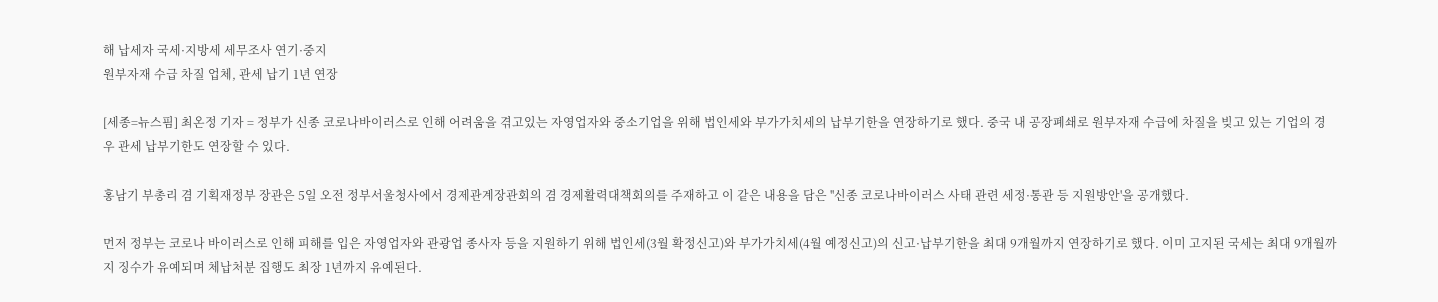해 납세자 국세·지방세 세무조사 연기·중지
원부자재 수급 차질 업체, 관세 납기 1년 연장

[세종=뉴스핌] 최온정 기자 = 정부가 신종 코로나바이러스로 인해 어려움을 겪고있는 자영업자와 중소기업을 위해 법인세와 부가가치세의 납부기한을 연장하기로 했다. 중국 내 공장폐쇄로 원부자재 수급에 차질을 빚고 있는 기업의 경우 관세 납부기한도 연장할 수 있다.

홍남기 부총리 겸 기획재정부 장관은 5일 오전 정부서울청사에서 경제관계장관회의 겸 경제활력대책회의를 주재하고 이 같은 내용을 담은 ''신종 코로나바이러스 사태 관련 세정·통관 등 지원방안'을 공개했다.

먼저 정부는 코로나 바이러스로 인해 피해를 입은 자영업자와 관광업 종사자 등을 지원하기 위해 법인세(3월 확정신고)와 부가가치세(4월 예정신고)의 신고·납부기한을 최대 9개월까지 연장하기로 했다. 이미 고지된 국세는 최대 9개월까지 징수가 유예되며 체납처분 집행도 최장 1년까지 유예된다.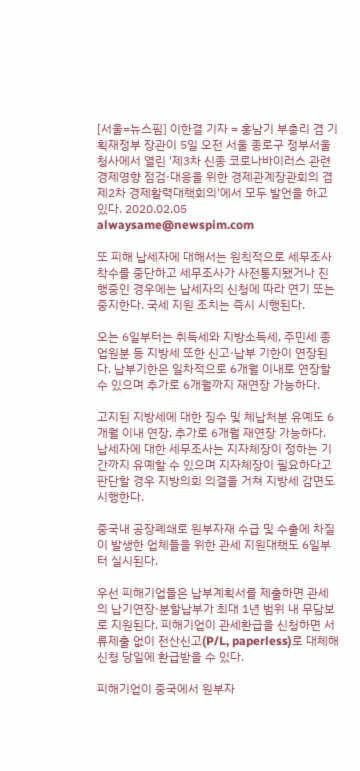[서울=뉴스핌] 이한결 기자 = 홍남기 부총리 겸 기획재정부 장관이 5일 오전 서울 종로구 정부서울청사에서 열린 '제3차 신종 코로나바이러스 관련 경제영향 점검·대응을 위한 경제관계장관회의 겸 제2차 경제활력대책회의'에서 모두 발언을 하고 있다. 2020.02.05 alwaysame@newspim.com

또 피해 납세자에 대해서는 원칙적으로 세무조사 착수를 중단하고 세무조사가 사전통지됐거나 진행중인 경우에는 납세자의 신청에 따라 연기 또는 중지한다. 국세 지원 조치는 즉시 시행된다.

오는 6일부터는 취득세와 지방소득세, 주민세 종업원분 등 지방세 또한 신고·납부 기한이 연장된다. 납부기한은 일차적으로 6개월 이내로 연장할 수 있으며 추가로 6개월까지 재연장 가능하다.

고지된 지방세에 대한 징수 및 체납처분 유예도 6개월 이내 연장, 추가로 6개월 재연장 가능하다. 납세자에 대한 세무조사는 지자체장이 정하는 기간까지 유예할 수 있으며 지자체장이 필요하다고 판단할 경우 지방의회 의결을 거쳐 지방세 감면도 시행한다.

중국내 공장폐쇄로 원부자재 수급 및 수출에 차질이 발생한 업체들을 위한 관세 지원대책도 6일부터 실시된다.

우선 피해기업들은 납부계획서를 제출하면 관세의 납기연장·분할납부가 최대 1년 범위 내 무담보로 지원된다. 피해기업이 관세환급을 신청하면 서류제출 없이 전산신고(P/L, paperless)로 대체해 신청 당일에 환급받을 수 있다.

피해기업이 중국에서 원부자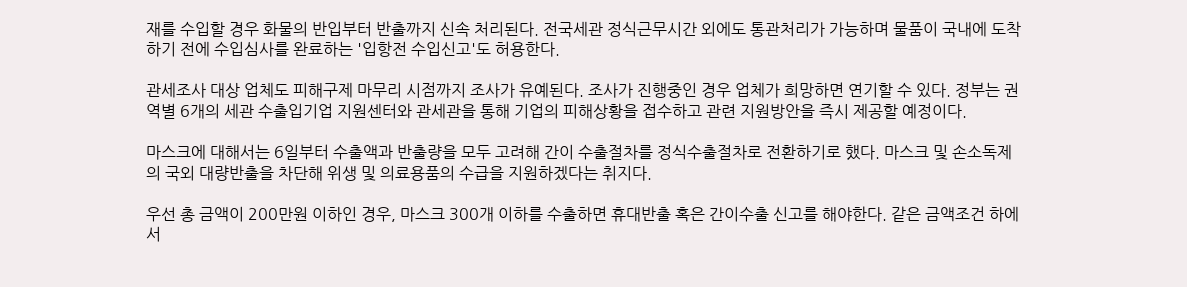재를 수입할 경우 화물의 반입부터 반출까지 신속 처리된다. 전국세관 정식근무시간 외에도 통관처리가 가능하며 물품이 국내에 도착하기 전에 수입심사를 완료하는 '입항전 수입신고'도 허용한다.

관세조사 대상 업체도 피해구제 마무리 시점까지 조사가 유예된다. 조사가 진행중인 경우 업체가 희망하면 연기할 수 있다. 정부는 권역별 6개의 세관 수출입기업 지원센터와 관세관을 통해 기업의 피해상황을 접수하고 관련 지원방안을 즉시 제공할 예정이다.

마스크에 대해서는 6일부터 수출액과 반출량을 모두 고려해 간이 수출절차를 정식수출절차로 전환하기로 했다. 마스크 및 손소독제의 국외 대량반출을 차단해 위생 및 의료용품의 수급을 지원하겠다는 취지다.

우선 총 금액이 200만원 이하인 경우, 마스크 300개 이하를 수출하면 휴대반출 혹은 간이수출 신고를 해야한다. 같은 금액조건 하에서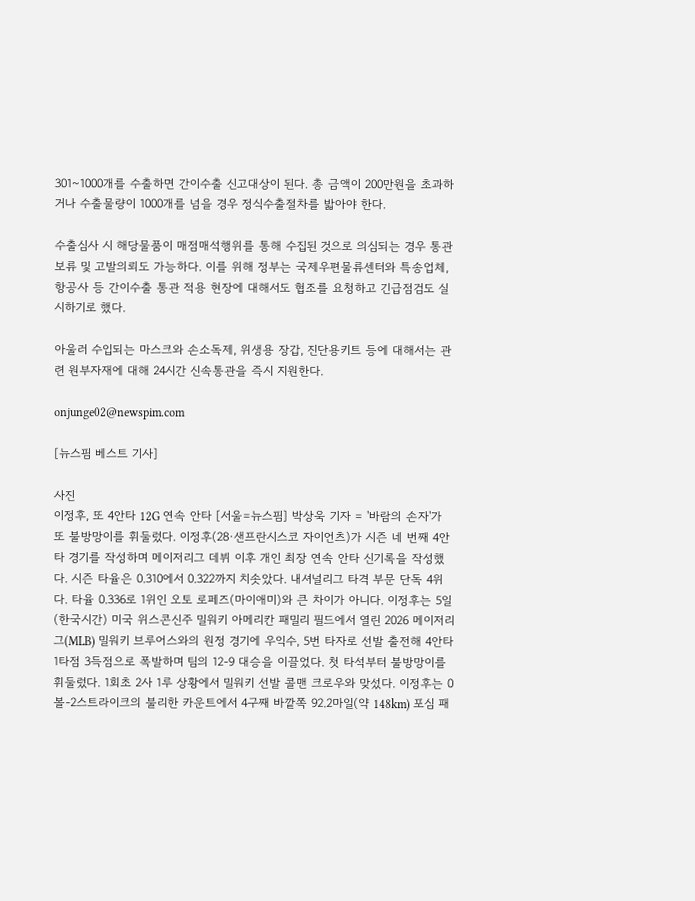301~1000개를 수출하면 간이수출 신고대상이 된다. 총 금액이 200만원을 초과하거나 수출물량이 1000개를 넘을 경우 정식수출절차를 밟아야 한다.

수출심사 시 해당물품이 매점매석행위를 통해 수집된 것으로 의심되는 경우 통관보류 및 고발의뢰도 가능하다. 이를 위해 정부는 국제우편물류센터와 특송업체, 항공사 등 간이수출 통관 적용 현장에 대해서도 협조를 요청하고 긴급점검도 실시하기로 했다.

아울러 수입되는 마스크와 손소독제, 위생용 장갑, 진단용키트 등에 대해서는 관련 원부자재에 대해 24시간 신속통관을 즉시 지원한다.

onjunge02@newspim.com

[뉴스핌 베스트 기사]

사진
이정후, 또 4안타 12G 연속 안타 [서울=뉴스핌] 박상욱 기자 = '바람의 손자'가 또 불방망이를 휘둘렀다. 이정후(28·샌프란시스코 자이언츠)가 시즌 네 번째 4안타 경기를 작성하며 메이저리그 데뷔 이후 개인 최장 연속 안타 신기록을 작성했다. 시즌 타율은 0.310에서 0.322까지 치솟았다. 내셔널리그 타격 부문 단독 4위다. 타율 0.336로 1위인 오토 로페즈(마이애미)와 큰 차이가 아니다. 이정후는 5일(한국시간) 미국 위스콘신주 밀워키 아메리칸 패밀리 필드에서 열린 2026 메이저리그(MLB) 밀워키 브루어스와의 원정 경기에 우익수, 5번 타자로 선발 출전해 4안타 1타점 3득점으로 폭발하며 팀의 12-9 대승을 이끌었다. 첫 타석부터 불방망이를 휘둘렀다. 1회초 2사 1루 상황에서 밀워키 선발 콜맨 크로우와 맞섰다. 이정후는 0볼-2스트라이크의 불리한 카운트에서 4구째 바깥쪽 92.2마일(약 148km) 포심 패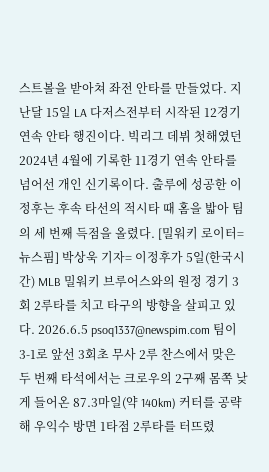스트볼을 받아쳐 좌전 안타를 만들었다. 지난달 15일 LA 다저스전부터 시작된 12경기 연속 안타 행진이다. 빅리그 데뷔 첫해였던 2024년 4월에 기록한 11경기 연속 안타를 넘어선 개인 신기록이다. 출루에 성공한 이정후는 후속 타선의 적시타 때 홈을 밟아 팀의 세 번째 득점을 올렸다. [밀워키 로이터=뉴스핌] 박상욱 기자= 이정후가 5일(한국시간) MLB 밀워키 브루어스와의 원정 경기 3회 2루타를 치고 타구의 방향을 살피고 있다. 2026.6.5 psoq1337@newspim.com 팀이 3-1로 앞선 3회초 무사 2루 찬스에서 맞은 두 번째 타석에서는 크로우의 2구째 몸쪽 낮게 들어온 87.3마일(약 140km) 커터를 공략해 우익수 방면 1타점 2루타를 터뜨렸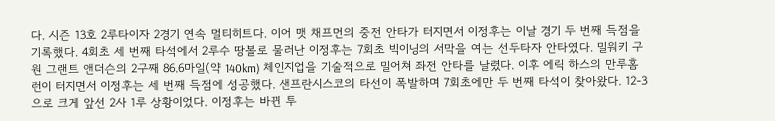다. 시즌 13호 2루타이자 2경기 연속 멀티히트다. 이어 맷 채프먼의 중전 안타가 터지면서 이정후는 이날 경기 두 번째 득점을 기록했다. 4회초 세 번째 타석에서 2루수 땅볼로 물러난 이정후는 7회초 빅이닝의 서막을 여는 선두타자 안타였다. 밀워키 구원 그랜트 앤더슨의 2구째 86.6마일(약 140km) 체인지업을 기술적으로 밀어쳐 좌전 안타를 날렸다. 이후 에릭 하스의 만루홈런이 터지면서 이정후는 세 번째 득점에 성공했다. 샌프란시스코의 타선이 폭발하며 7회초에만 두 번째 타석이 찾아왔다. 12-3으로 크게 앞선 2사 1루 상황이었다. 이정후는 바뀐 투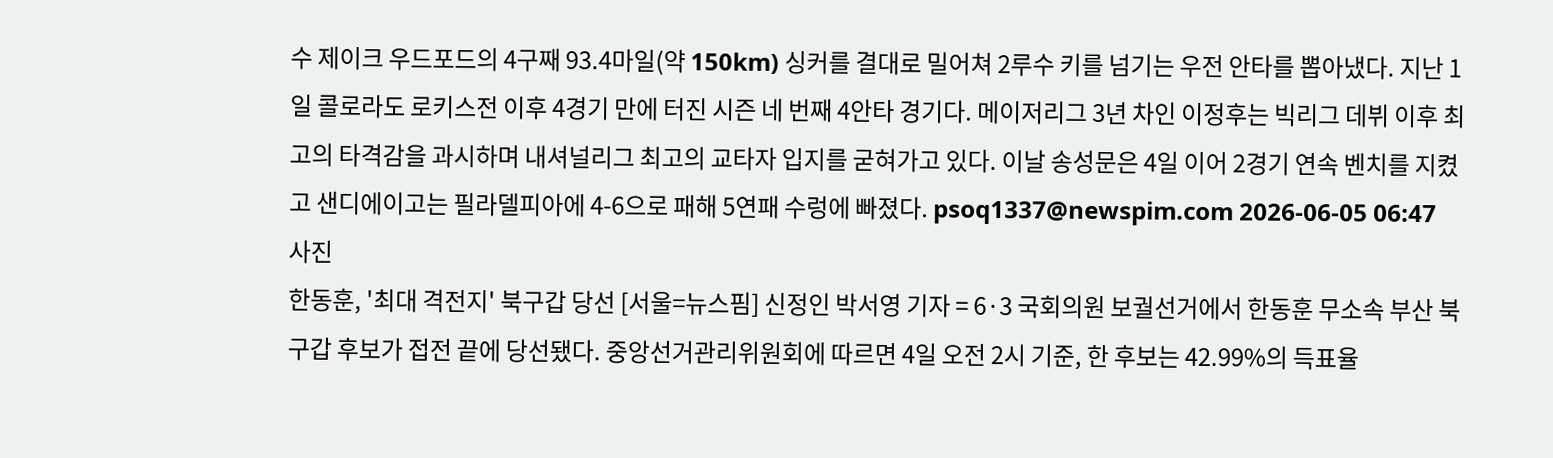수 제이크 우드포드의 4구째 93.4마일(약 150km) 싱커를 결대로 밀어쳐 2루수 키를 넘기는 우전 안타를 뽑아냈다. 지난 1일 콜로라도 로키스전 이후 4경기 만에 터진 시즌 네 번째 4안타 경기다. 메이저리그 3년 차인 이정후는 빅리그 데뷔 이후 최고의 타격감을 과시하며 내셔널리그 최고의 교타자 입지를 굳혀가고 있다. 이날 송성문은 4일 이어 2경기 연속 벤치를 지켰고 샌디에이고는 필라델피아에 4-6으로 패해 5연패 수렁에 빠졌다. psoq1337@newspim.com 2026-06-05 06:47
사진
한동훈, '최대 격전지' 북구갑 당선 [서울=뉴스핌] 신정인 박서영 기자 = 6·3 국회의원 보궐선거에서 한동훈 무소속 부산 북구갑 후보가 접전 끝에 당선됐다. 중앙선거관리위원회에 따르면 4일 오전 2시 기준, 한 후보는 42.99%의 득표율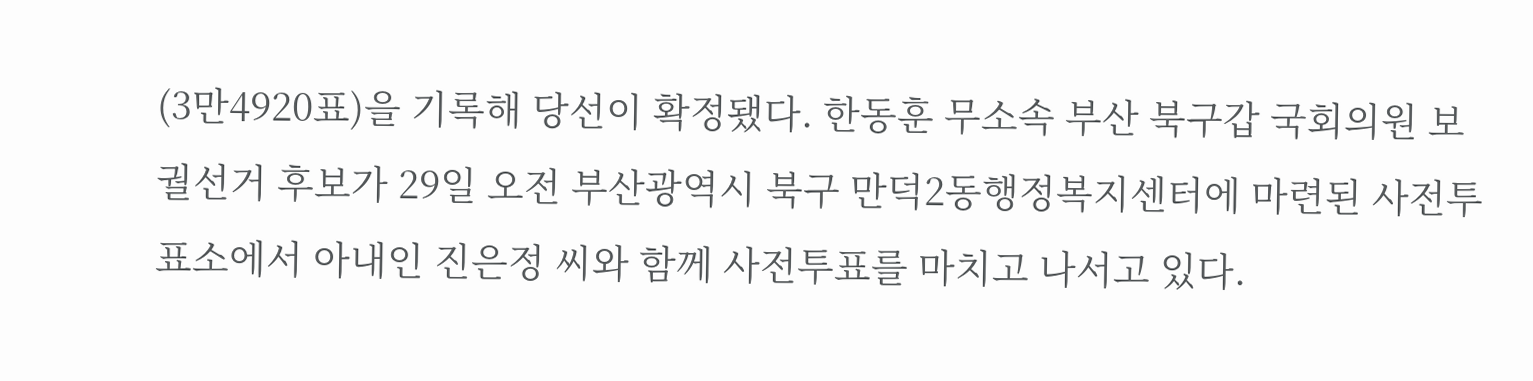(3만4920표)을 기록해 당선이 확정됐다. 한동훈 무소속 부산 북구갑 국회의원 보궐선거 후보가 29일 오전 부산광역시 북구 만덕2동행정복지센터에 마련된 사전투표소에서 아내인 진은정 씨와 함께 사전투표를 마치고 나서고 있다.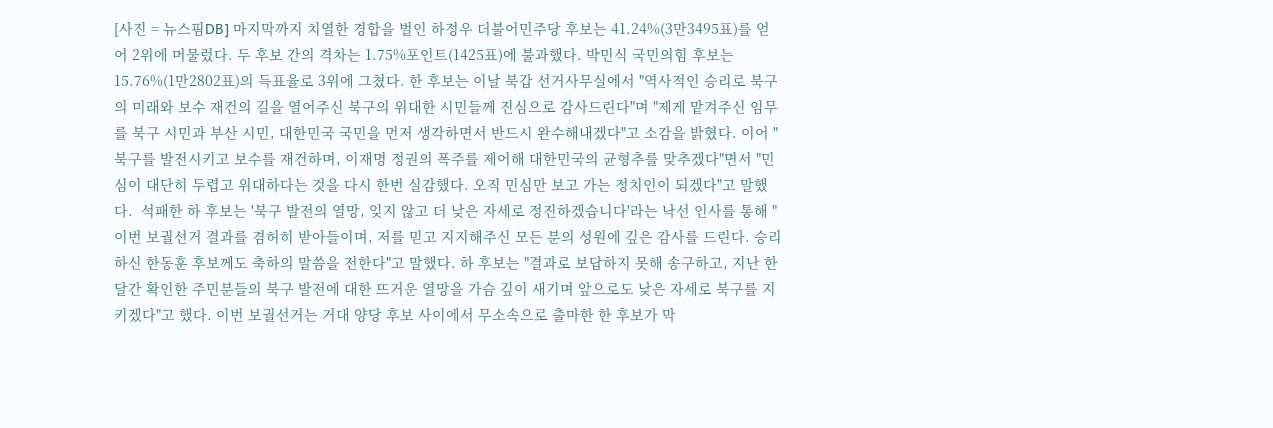[사진 = 뉴스핌DB] 마지막까지 치열한 경합을 벌인 하정우 더불어민주당 후보는 41.24%(3만3495표)를 얻어 2위에 머물렀다. 두 후보 간의 격차는 1.75%포인트(1425표)에 불과했다. 박민식 국민의힘 후보는 15.76%(1만2802표)의 득표율로 3위에 그쳤다. 한 후보는 이날 북갑 선거사무실에서 "역사적인 승리로 북구의 미래와 보수 재건의 길을 열어주신 북구의 위대한 시민들께 진심으로 감사드린다"며 "제게 맡겨주신 임무를 북구 시민과 부산 시민, 대한민국 국민을 먼저 생각하면서 반드시 완수해내겠다"고 소감을 밝혔다. 이어 "북구를 발전시키고 보수를 재건하며, 이재명 정권의 폭주를 제어해 대한민국의 균형추를 맞추겠다"면서 "민심이 대단히 두렵고 위대하다는 것을 다시 한번 실감했다. 오직 민심만 보고 가는 정치인이 되겠다"고 말했다.  석패한 하 후보는 '북구 발전의 열망, 잊지 않고 더 낮은 자세로 정진하겠습니다'라는 낙선 인사를 통해 "이번 보궐선거 결과를 겸허히 받아들이며, 저를 믿고 지지해주신 모든 분의 성원에 깊은 감사를 드린다. 승리하신 한동훈 후보께도 축하의 말씀을 전한다"고 말했다. 하 후보는 "결과로 보답하지 못해 송구하고, 지난 한 달간 확인한 주민분들의 북구 발전에 대한 뜨거운 열망을 가슴 깊이 새기며 앞으로도 낮은 자세로 북구를 지키겠다"고 했다. 이번 보궐선거는 거대 양당 후보 사이에서 무소속으로 출마한 한 후보가 막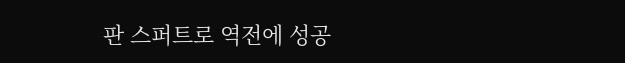판 스퍼트로 역전에 성공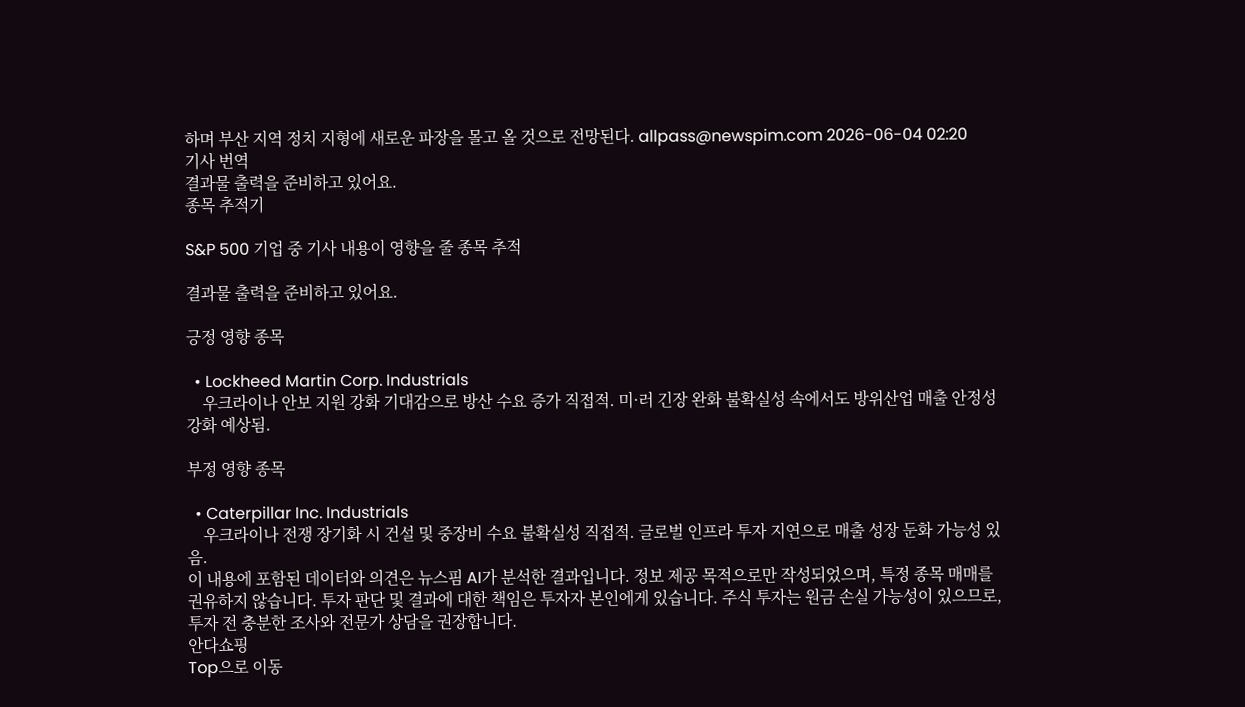하며 부산 지역 정치 지형에 새로운 파장을 몰고 올 것으로 전망된다. allpass@newspim.com 2026-06-04 02:20
기사 번역
결과물 출력을 준비하고 있어요.
종목 추적기

S&P 500 기업 중 기사 내용이 영향을 줄 종목 추적

결과물 출력을 준비하고 있어요.

긍정 영향 종목

  • Lockheed Martin Corp. Industrials
    우크라이나 안보 지원 강화 기대감으로 방산 수요 증가 직접적. 미·러 긴장 완화 불확실성 속에서도 방위산업 매출 안정성 강화 예상됨.

부정 영향 종목

  • Caterpillar Inc. Industrials
    우크라이나 전쟁 장기화 시 건설 및 중장비 수요 불확실성 직접적. 글로벌 인프라 투자 지연으로 매출 성장 둔화 가능성 있음.
이 내용에 포함된 데이터와 의견은 뉴스핌 AI가 분석한 결과입니다. 정보 제공 목적으로만 작성되었으며, 특정 종목 매매를 권유하지 않습니다. 투자 판단 및 결과에 대한 책임은 투자자 본인에게 있습니다. 주식 투자는 원금 손실 가능성이 있으므로, 투자 전 충분한 조사와 전문가 상담을 권장합니다.
안다쇼핑
Top으로 이동